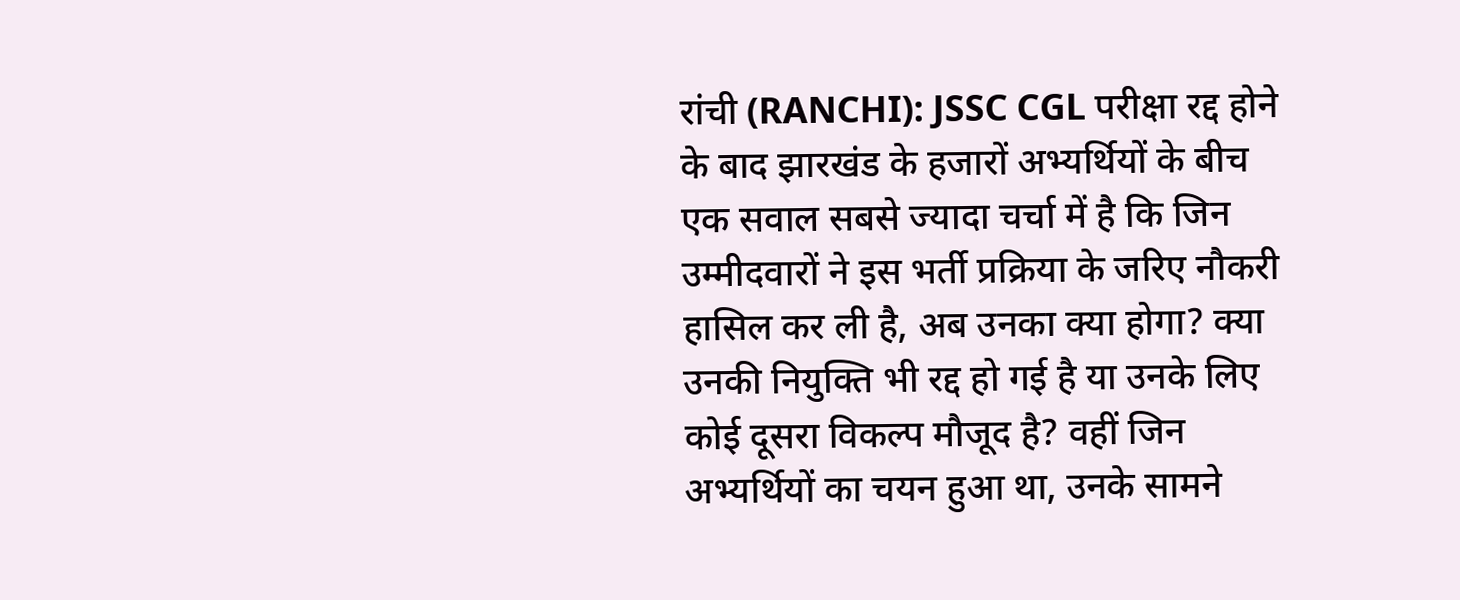रांची (RANCHI): JSSC CGL परीक्षा रद्द होने के बाद झारखंड के हजारों अभ्यर्थियों के बीच एक सवाल सबसे ज्यादा चर्चा में है कि जिन उम्मीदवारों ने इस भर्ती प्रक्रिया के जरिए नौकरी हासिल कर ली है, अब उनका क्या होगा? क्या उनकी नियुक्ति भी रद्द हो गई है या उनके लिए कोई दूसरा विकल्प मौजूद है? वहीं जिन अभ्यर्थियों का चयन हुआ था, उनके सामने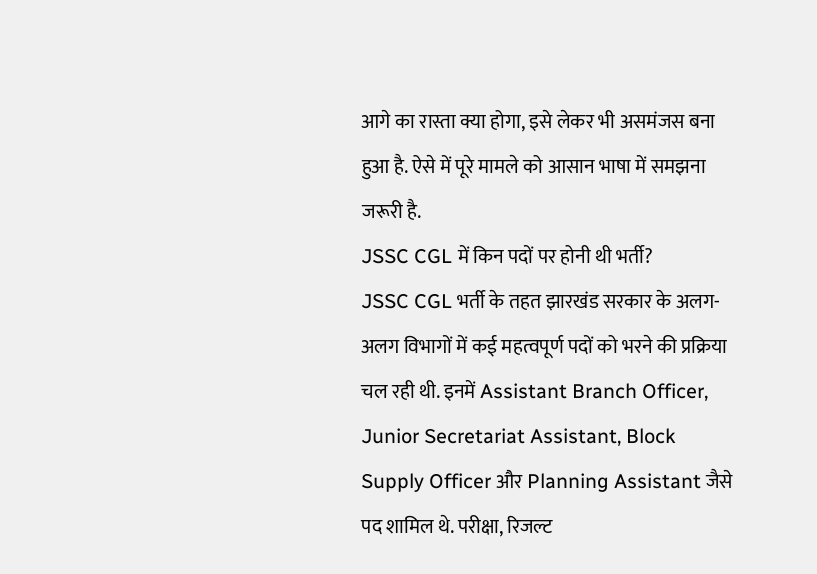आगे का रास्ता क्या होगा, इसे लेकर भी असमंजस बना हुआ है. ऐसे में पूरे मामले को आसान भाषा में समझना जरूरी है.
JSSC CGL में किन पदों पर होनी थी भर्ती?
JSSC CGL भर्ती के तहत झारखंड सरकार के अलग-अलग विभागों में कई महत्वपूर्ण पदों को भरने की प्रक्रिया चल रही थी. इनमें Assistant Branch Officer, Junior Secretariat Assistant, Block Supply Officer और Planning Assistant जैसे पद शामिल थे. परीक्षा, रिजल्ट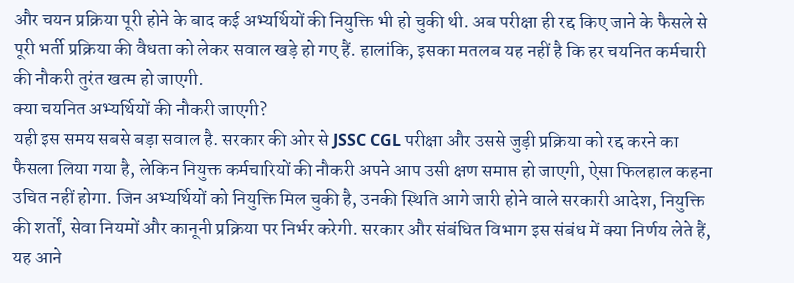और चयन प्रक्रिया पूरी होने के बाद कई अभ्यर्थियों की नियुक्ति भी हो चुकी थी. अब परीक्षा ही रद्द किए जाने के फैसले से पूरी भर्ती प्रक्रिया की वैधता को लेकर सवाल खड़े हो गए हैं. हालांकि, इसका मतलब यह नहीं है कि हर चयनित कर्मचारी की नौकरी तुरंत खत्म हो जाएगी.
क्या चयनित अभ्यर्थियों की नौकरी जाएगी?
यही इस समय सबसे बड़ा सवाल है. सरकार की ओर से JSSC CGL परीक्षा और उससे जुड़ी प्रक्रिया को रद्द करने का फैसला लिया गया है, लेकिन नियुक्त कर्मचारियों की नौकरी अपने आप उसी क्षण समाप्त हो जाएगी, ऐसा फिलहाल कहना उचित नहीं होगा. जिन अभ्यर्थियों को नियुक्ति मिल चुकी है, उनकी स्थिति आगे जारी होने वाले सरकारी आदेश, नियुक्ति की शर्तों, सेवा नियमों और कानूनी प्रक्रिया पर निर्भर करेगी. सरकार और संबंधित विभाग इस संबंध में क्या निर्णय लेते हैं, यह आने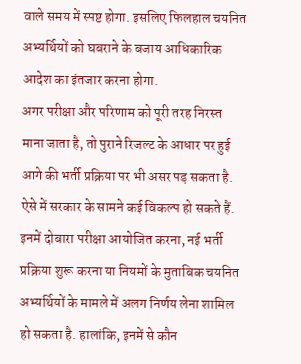वाले समय में स्पष्ट होगा. इसलिए फिलहाल चयनित अभ्यर्थियों को घबराने के बजाय आधिकारिक आदेश का इंतजार करना होगा.
अगर परीक्षा और परिणाम को पूरी तरह निरस्त माना जाता है, तो पुराने रिजल्ट के आधार पर हुई आगे की भर्ती प्रक्रिया पर भी असर पड़ सकता है. ऐसे में सरकार के सामने कई विकल्प हो सकते हैं. इनमें दोबारा परीक्षा आयोजित करना, नई भर्ती प्रक्रिया शुरू करना या नियमों के मुताबिक चयनित अभ्यर्थियों के मामले में अलग निर्णय लेना शामिल हो सकता है. हालांकि, इनमें से कौन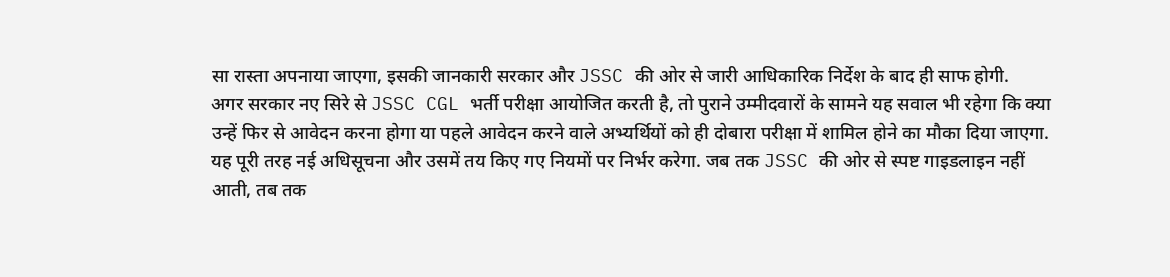सा रास्ता अपनाया जाएगा, इसकी जानकारी सरकार और JSSC की ओर से जारी आधिकारिक निर्देश के बाद ही साफ होगी.
अगर सरकार नए सिरे से JSSC CGL भर्ती परीक्षा आयोजित करती है, तो पुराने उम्मीदवारों के सामने यह सवाल भी रहेगा कि क्या उन्हें फिर से आवेदन करना होगा या पहले आवेदन करने वाले अभ्यर्थियों को ही दोबारा परीक्षा में शामिल होने का मौका दिया जाएगा. यह पूरी तरह नई अधिसूचना और उसमें तय किए गए नियमों पर निर्भर करेगा. जब तक JSSC की ओर से स्पष्ट गाइडलाइन नहीं आती, तब तक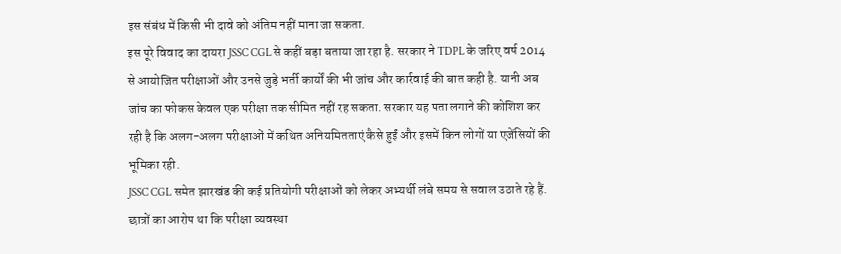इस संबंध में किसी भी दावे को अंतिम नहीं माना जा सकता.
इस पूरे विवाद का दायरा JSSC CGL से कहीं बड़ा बताया जा रहा है. सरकार ने TDPL के जरिए वर्ष 2014 से आयोजित परीक्षाओं और उनसे जुड़े भर्ती कार्यों की भी जांच और कार्रवाई की बात कही है. यानी अब जांच का फोकस केवल एक परीक्षा तक सीमित नहीं रह सकता. सरकार यह पता लगाने की कोशिश कर रही है कि अलग-अलग परीक्षाओं में कथित अनियमितताएं कैसे हुईं और इसमें किन लोगों या एजेंसियों की भूमिका रही.
JSSC CGL समेत झारखंड की कई प्रतियोगी परीक्षाओं को लेकर अभ्यर्थी लंबे समय से सवाल उठाते रहे हैं. छात्रों का आरोप था कि परीक्षा व्यवस्था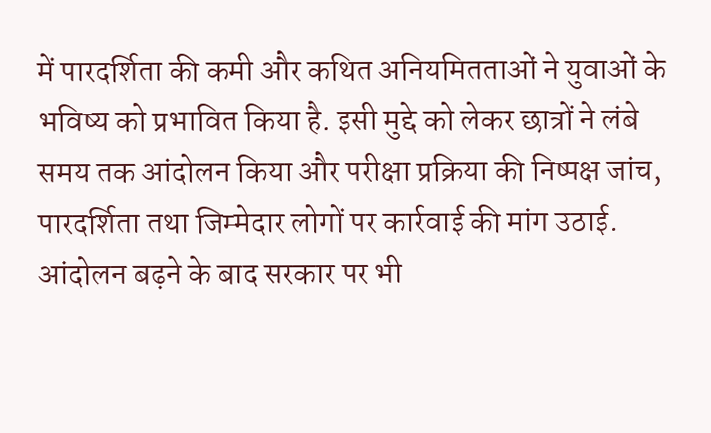में पारदर्शिता की कमी और कथित अनियमितताओं ने युवाओं के भविष्य को प्रभावित किया है. इसी मुद्दे को लेकर छात्रों ने लंबे समय तक आंदोलन किया और परीक्षा प्रक्रिया की निष्पक्ष जांच, पारदर्शिता तथा जिम्मेदार लोगों पर कार्रवाई की मांग उठाई. आंदोलन बढ़ने के बाद सरकार पर भी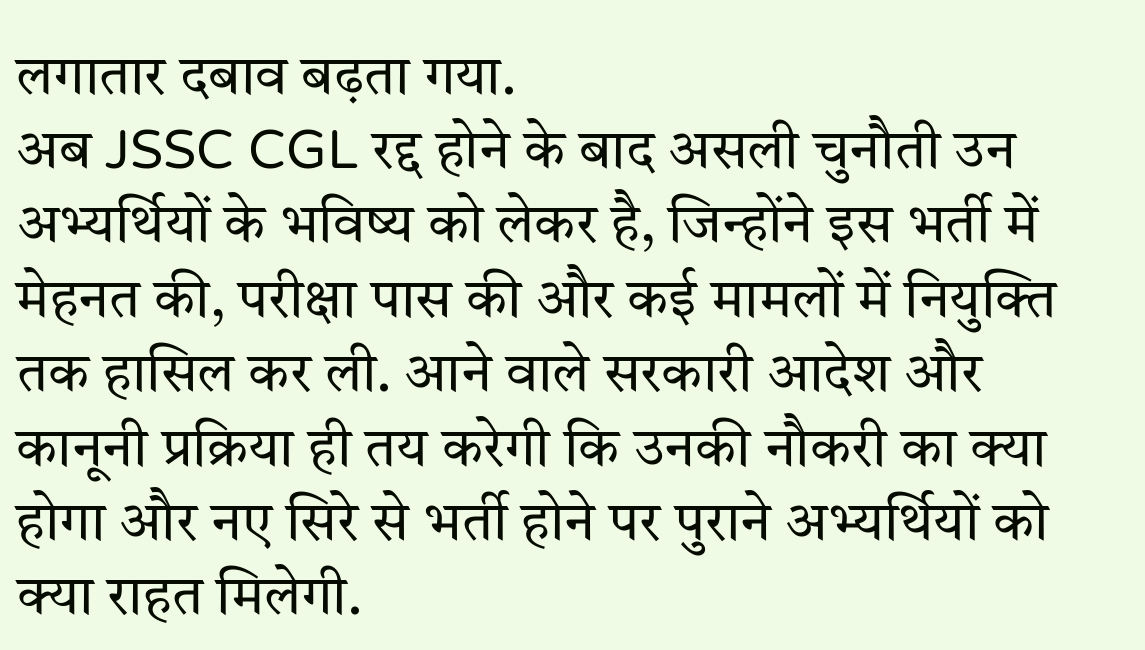लगातार दबाव बढ़ता गया.
अब JSSC CGL रद्द होने के बाद असली चुनौती उन अभ्यर्थियों के भविष्य को लेकर है, जिन्होंने इस भर्ती में मेहनत की, परीक्षा पास की और कई मामलों में नियुक्ति तक हासिल कर ली. आने वाले सरकारी आदेश और कानूनी प्रक्रिया ही तय करेगी कि उनकी नौकरी का क्या होगा और नए सिरे से भर्ती होने पर पुराने अभ्यर्थियों को क्या राहत मिलेगी.